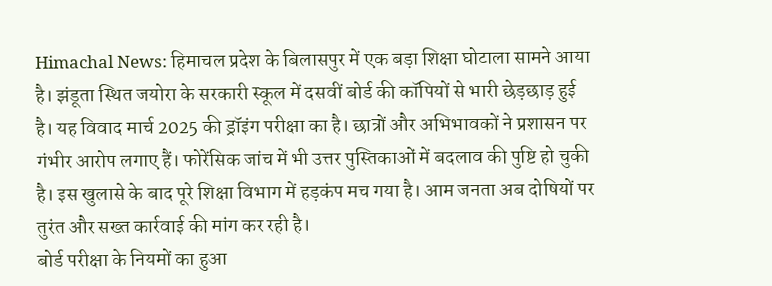Himachal News: हिमाचल प्रदेश के बिलासपुर में एक बड़ा शिक्षा घोटाला सामने आया है। झंडूता स्थित जयोरा के सरकारी स्कूल में दसवीं बोर्ड की कॉपियों से भारी छेड़छाड़ हुई है। यह विवाद मार्च 2025 की ड्रॉइंग परीक्षा का है। छात्रों और अभिभावकों ने प्रशासन पर गंभीर आरोप लगाए हैं। फोरेंसिक जांच में भी उत्तर पुस्तिकाओं में बदलाव की पुष्टि हो चुकी है। इस खुलासे के बाद पूरे शिक्षा विभाग में हड़कंप मच गया है। आम जनता अब दोषियों पर तुरंत और सख्त कार्रवाई की मांग कर रही है।
बोर्ड परीक्षा के नियमों का हुआ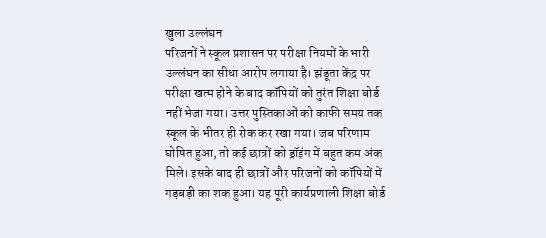खुला उल्लंघन
परिजनों ने स्कूल प्रशासन पर परीक्षा नियमों के भारी उल्लंघन का सीधा आरोप लगाया है। झंडूता केंद्र पर परीक्षा खत्म होने के बाद कॉपियों को तुरंत शिक्षा बोर्ड नहीं भेजा गया। उत्तर पुस्तिकाओं को काफी समय तक स्कूल के भीतर ही रोक कर रखा गया। जब परिणाम घोषित हुआ, तो कई छात्रों को ड्रॉइंग में बहुत कम अंक मिले। इसके बाद ही छात्रों और परिजनों को कॉपियों में गड़बड़ी का शक हुआ। यह पूरी कार्यप्रणाली शिक्षा बोर्ड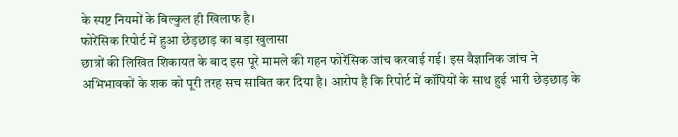के स्पष्ट नियमों के बिल्कुल ही खिलाफ है।
फोरेंसिक रिपोर्ट में हुआ छेड़छाड़ का बड़ा खुलासा
छात्रों की लिखित शिकायत के बाद इस पूरे मामले की गहन फोरेंसिक जांच करवाई गई। इस वैज्ञानिक जांच ने अभिभावकों के शक को पूरी तरह सच साबित कर दिया है। आरोप है कि रिपोर्ट में कॉपियों के साथ हुई भारी छेड़छाड़ के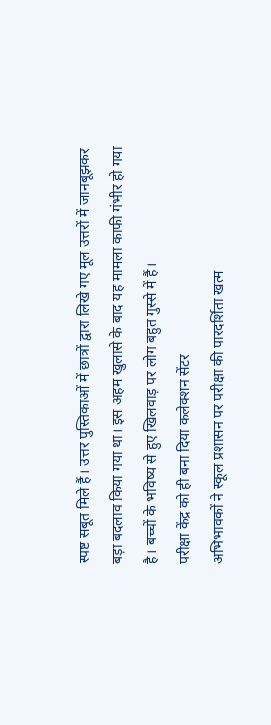स्पष्ट सबूत मिले हैं। उत्तर पुस्तिकाओं में छात्रों द्वारा लिखे गए मूल उत्तरों में जानबूझकर बड़ा बदलाव किया गया था। इस अहम खुलासे के बाद यह मामला काफी गंभीर हो गया है। बच्चों के भविष्य से हुए खिलवाड़ पर लोग बहुत गुस्से में हैं।
परीक्षा केंद्र को ही बना दिया कलेक्शन सेंटर
अभिभावकों ने स्कूल प्रशासन पर परीक्षा की पारदर्शिता खत्म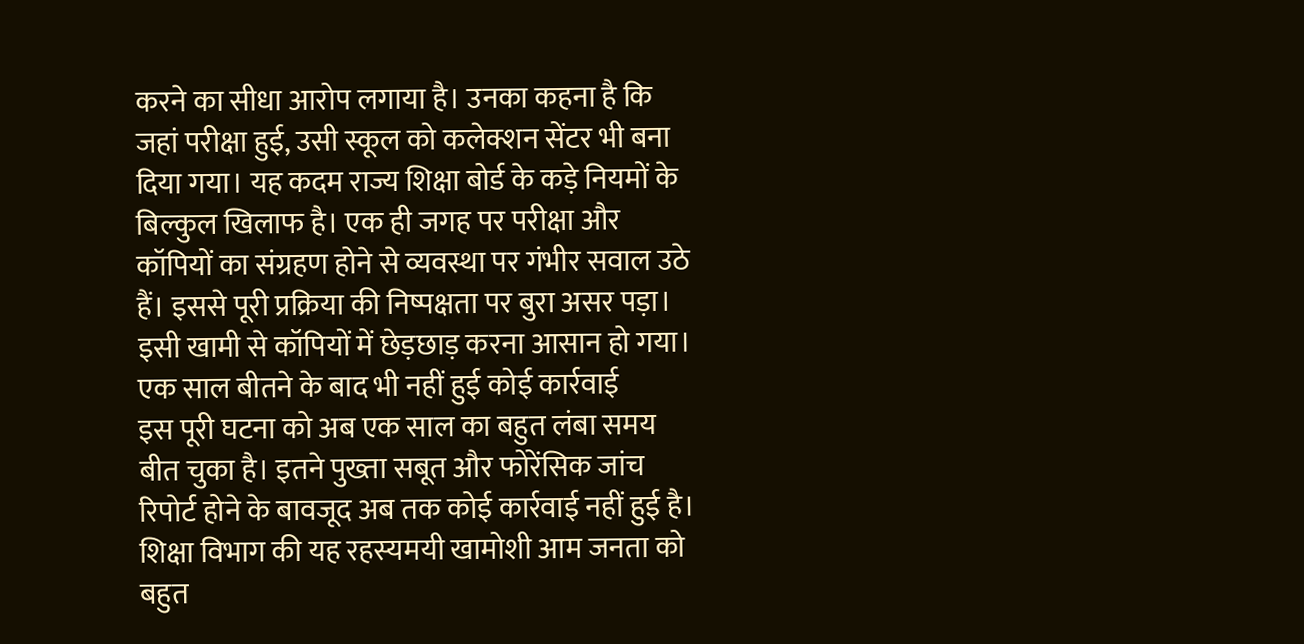करने का सीधा आरोप लगाया है। उनका कहना है कि जहां परीक्षा हुई, उसी स्कूल को कलेक्शन सेंटर भी बना दिया गया। यह कदम राज्य शिक्षा बोर्ड के कड़े नियमों के बिल्कुल खिलाफ है। एक ही जगह पर परीक्षा और कॉपियों का संग्रहण होने से व्यवस्था पर गंभीर सवाल उठे हैं। इससे पूरी प्रक्रिया की निष्पक्षता पर बुरा असर पड़ा। इसी खामी से कॉपियों में छेड़छाड़ करना आसान हो गया।
एक साल बीतने के बाद भी नहीं हुई कोई कार्रवाई
इस पूरी घटना को अब एक साल का बहुत लंबा समय बीत चुका है। इतने पुख्ता सबूत और फोरेंसिक जांच रिपोर्ट होने के बावजूद अब तक कोई कार्रवाई नहीं हुई है। शिक्षा विभाग की यह रहस्यमयी खामोशी आम जनता को बहुत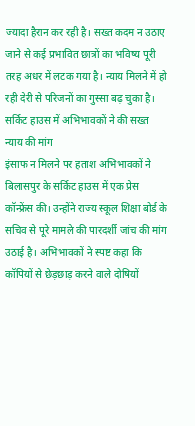ज्यादा हैरान कर रही है। सख्त कदम न उठाए जाने से कई प्रभावित छात्रों का भविष्य पूरी तरह अधर में लटक गया है। न्याय मिलने में हो रही देरी से परिजनों का गुस्सा बढ़ चुका है।
सर्किट हाउस में अभिभावकों ने की सख्त न्याय की मांग
इंसाफ न मिलने पर हताश अभिभावकों ने बिलासपुर के सर्किट हाउस में एक प्रेस कॉन्फ्रेंस की। उन्होंने राज्य स्कूल शिक्षा बोर्ड के सचिव से पूरे मामले की पारदर्शी जांच की मांग उठाई है। अभिभावकों ने स्पष्ट कहा कि कॉपियों से छेड़छाड़ करने वाले दोषियों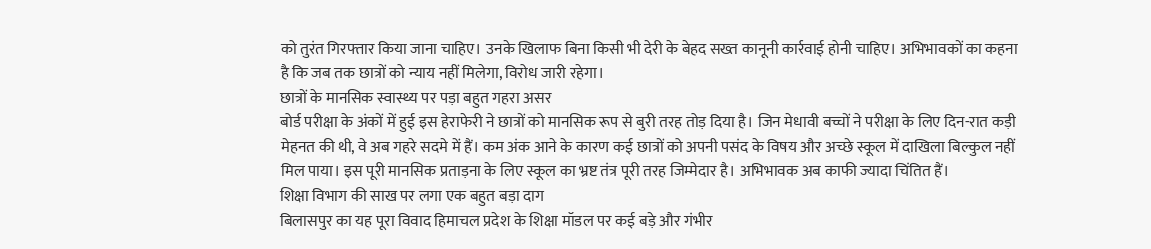को तुरंत गिरफ्तार किया जाना चाहिए। उनके खिलाफ बिना किसी भी देरी के बेहद सख्त कानूनी कार्रवाई होनी चाहिए। अभिभावकों का कहना है कि जब तक छात्रों को न्याय नहीं मिलेगा, विरोध जारी रहेगा।
छात्रों के मानसिक स्वास्थ्य पर पड़ा बहुत गहरा असर
बोर्ड परीक्षा के अंकों में हुई इस हेराफेरी ने छात्रों को मानसिक रूप से बुरी तरह तोड़ दिया है। जिन मेधावी बच्चों ने परीक्षा के लिए दिन-रात कड़ी मेहनत की थी, वे अब गहरे सदमे में हैं। कम अंक आने के कारण कई छात्रों को अपनी पसंद के विषय और अच्छे स्कूल में दाखिला बिल्कुल नहीं मिल पाया। इस पूरी मानसिक प्रताड़ना के लिए स्कूल का भ्रष्ट तंत्र पूरी तरह जिम्मेदार है। अभिभावक अब काफी ज्यादा चिंतित हैं।
शिक्षा विभाग की साख पर लगा एक बहुत बड़ा दाग
बिलासपुर का यह पूरा विवाद हिमाचल प्रदेश के शिक्षा मॉडल पर कई बड़े और गंभीर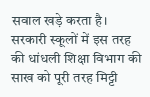सवाल खड़े करता है। सरकारी स्कूलों में इस तरह की धांधली शिक्षा विभाग की साख को पूरी तरह मिट्टी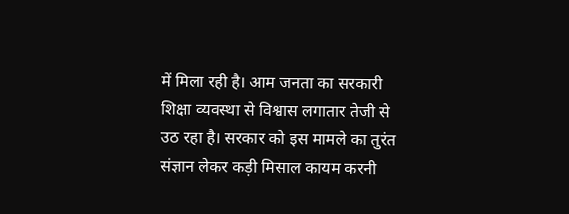में मिला रही है। आम जनता का सरकारी शिक्षा व्यवस्था से विश्वास लगातार तेजी से उठ रहा है। सरकार को इस मामले का तुरंत संज्ञान लेकर कड़ी मिसाल कायम करनी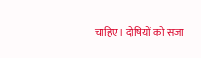चाहिए। दोषियों को सजा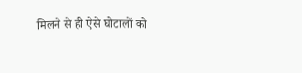मिलने से ही ऐसे घोटालों को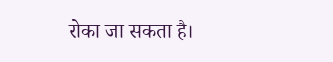रोका जा सकता है।